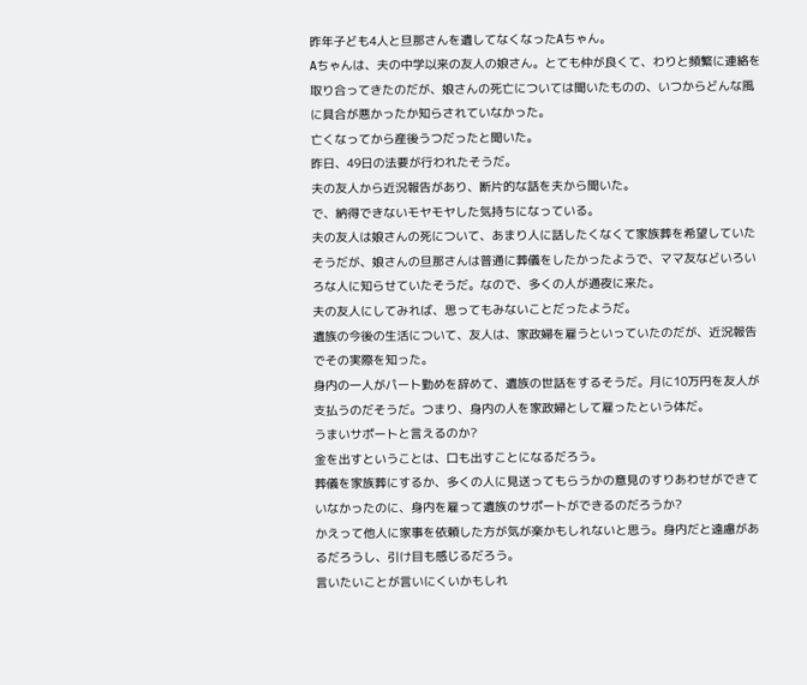昨年子ども4人と旦那さんを遺してなくなったAちゃん。
Aちゃんは、夫の中学以来の友人の娘さん。とても仲が良くて、わりと頻繁に連絡を取り合ってきたのだが、娘さんの死亡については聞いたものの、いつからどんな風に具合が悪かったか知らされていなかった。
亡くなってから産後うつだったと聞いた。
昨日、49日の法要が行われたそうだ。
夫の友人から近況報告があり、断片的な話を夫から聞いた。
で、納得できないモヤモヤした気持ちになっている。
夫の友人は娘さんの死について、あまり人に話したくなくて家族葬を希望していたそうだが、娘さんの旦那さんは普通に葬儀をしたかったようで、ママ友などいろいろな人に知らせていたそうだ。なので、多くの人が通夜に来た。
夫の友人にしてみれば、思ってもみないことだったようだ。
遺族の今後の生活について、友人は、家政婦を雇うといっていたのだが、近況報告でその実際を知った。
身内の一人がパート勤めを辞めて、遺族の世話をするそうだ。月に10万円を友人が支払うのだそうだ。つまり、身内の人を家政婦として雇ったという体だ。
うまいサポートと言えるのか?
金を出すということは、口も出すことになるだろう。
葬儀を家族葬にするか、多くの人に見送ってもらうかの意見のすりあわせができていなかったのに、身内を雇って遺族のサポートができるのだろうか?
かえって他人に家事を依頼した方が気が楽かもしれないと思う。身内だと遠慮があるだろうし、引け目も感じるだろう。
言いたいことが言いにくいかもしれ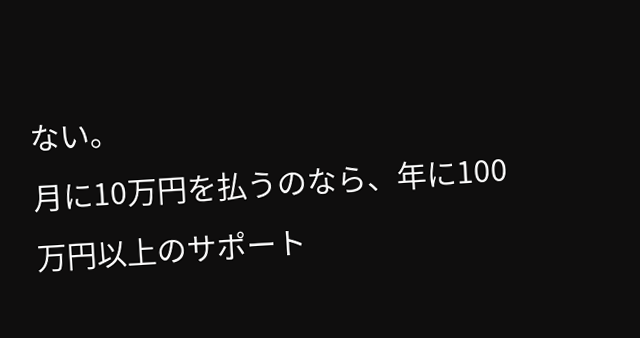ない。
月に10万円を払うのなら、年に100万円以上のサポート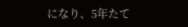になり、5年たて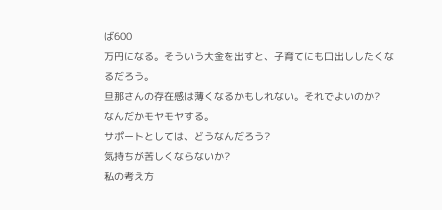ば600
万円になる。そういう大金を出すと、子育てにも口出ししたくなるだろう。
旦那さんの存在感は薄くなるかもしれない。それでよいのか?
なんだかモヤモヤする。
サポートとしては、どうなんだろう?
気持ちが苦しくならないか?
私の考え方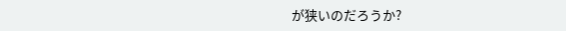が狭いのだろうか?